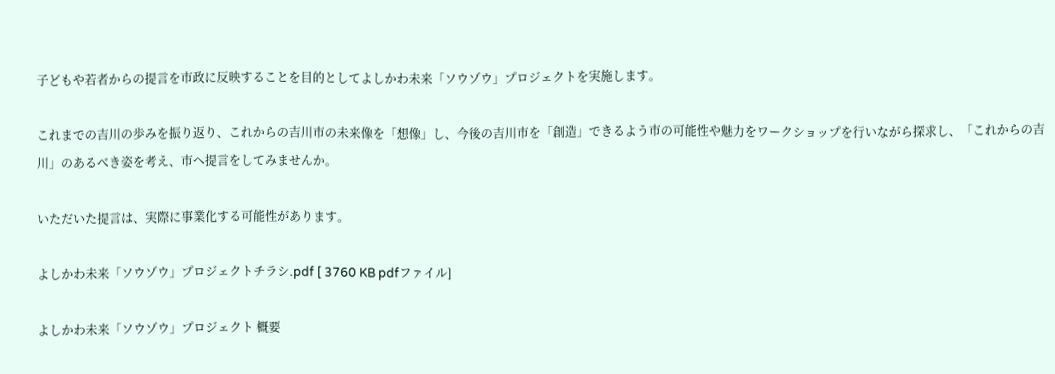子どもや若者からの提言を市政に反映することを目的としてよしかわ未来「ソウゾウ」プロジェクトを実施します。

これまでの吉川の歩みを振り返り、これからの吉川市の未来像を「想像」し、今後の吉川市を「創造」できるよう市の可能性や魅力をワークショップを行いながら探求し、「これからの吉川」のあるべき姿を考え、市へ提言をしてみませんか。

いただいた提言は、実際に事業化する可能性があります。

よしかわ未来「ソウゾウ」プロジェクトチラシ.pdf [ 3760 KB pdfファイル]

よしかわ未来「ソウゾウ」プロジェクト 概要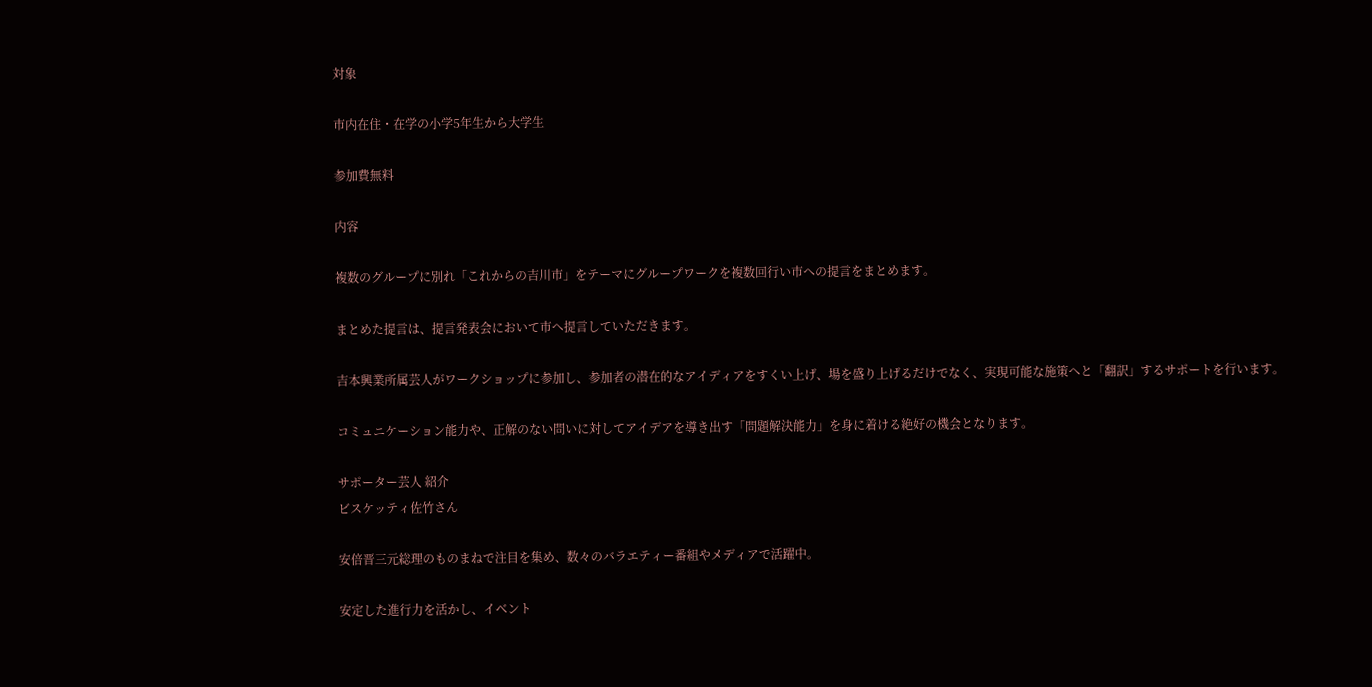対象

市内在住・在学の小学5年生から大学生

参加費無料

内容

複数のグループに別れ「これからの吉川市」をテーマにグループワークを複数回行い市への提言をまとめます。

まとめた提言は、提言発表会において市へ提言していただきます。

吉本興業所属芸人がワークショップに参加し、参加者の潜在的なアイディアをすくい上げ、場を盛り上げるだけでなく、実現可能な施策へと「翻訳」するサポートを行います。

コミュニケーション能力や、正解のない問いに対してアイデアを導き出す「問題解決能力」を身に着ける絶好の機会となります。

サポーター芸人 紹介
ビスケッティ佐竹さん

安倍晋三元総理のものまねで注目を集め、数々のバラエティー番組やメディアで活躍中。

安定した進行力を活かし、イベント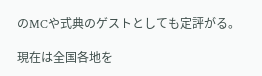のMCや式典のゲストとしても定評がる。

現在は全国各地を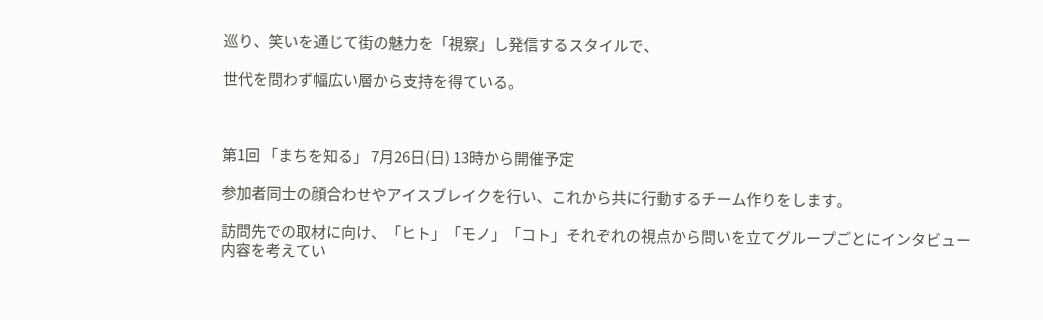巡り、笑いを通じて街の魅力を「視察」し発信するスタイルで、

世代を問わず幅広い層から支持を得ている。



第1回 「まちを知る」 7月26日(日) 13時から開催予定

参加者同士の顔合わせやアイスブレイクを行い、これから共に行動するチーム作りをします。

訪問先での取材に向け、「ヒト」「モノ」「コト」それぞれの視点から問いを立てグループごとにインタビュー内容を考えてい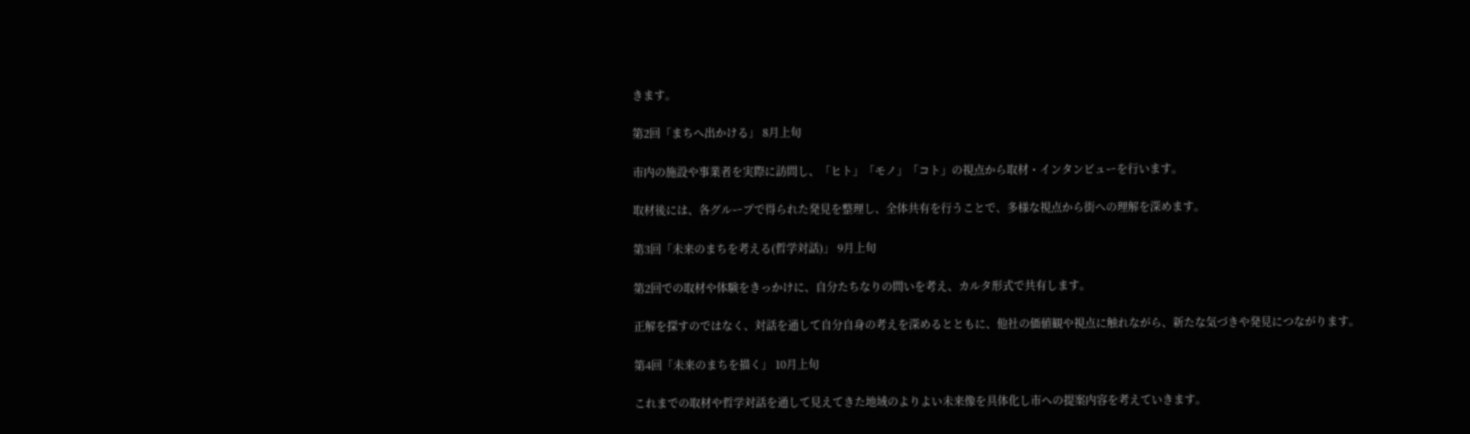きます。

第2回「まちへ出かける」 8月上旬

市内の施設や事業者を実際に訪問し、「ヒト」「モノ」「コト」の視点から取材・インタンビューを行います。

取材後には、各グループで得られた発見を整理し、全体共有を行うことで、多様な視点から街への理解を深めます。

第3回「未来のまちを考える(哲学対話)」 9月上旬

第2回での取材や体験をきっかけに、自分たちなりの問いを考え、カルタ形式で共有します。

正解を探すのではなく、対話を通して自分自身の考えを深めるとともに、他社の価値観や視点に触れながら、新たな気づきや発見につながります。

第4回「未来のまちを描く」 10月上旬

これまでの取材や哲学対話を通して見えてきた地域のよりよい未来像を具体化し市への提案内容を考えていきます。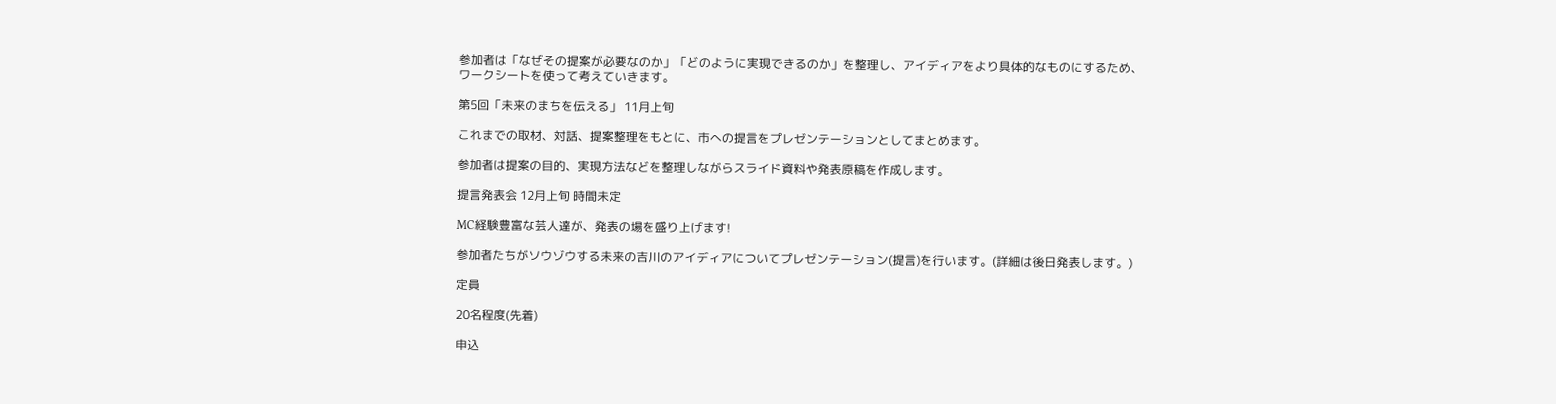参加者は「なぜその提案が必要なのか」「どのように実現できるのか」を整理し、アイディアをより具体的なものにするため、
ワークシートを使って考えていきます。

第5回「未来のまちを伝える」 11月上旬

これまでの取材、対話、提案整理をもとに、市への提言をプレゼンテーションとしてまとめます。

参加者は提案の目的、実現方法などを整理しながらスライド資料や発表原稿を作成します。

提言発表会 12月上旬 時間未定

MC経験豊富な芸人達が、発表の場を盛り上げます!

参加者たちがソウゾウする未来の吉川のアイディアについてプレゼンテーション(提言)を行います。(詳細は後日発表します。)

定員

20名程度(先着)

申込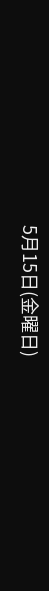5月15日(金曜日)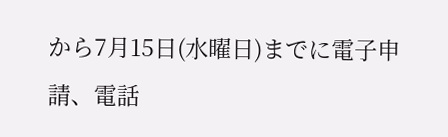から7月15日(水曜日)までに電子申請、電話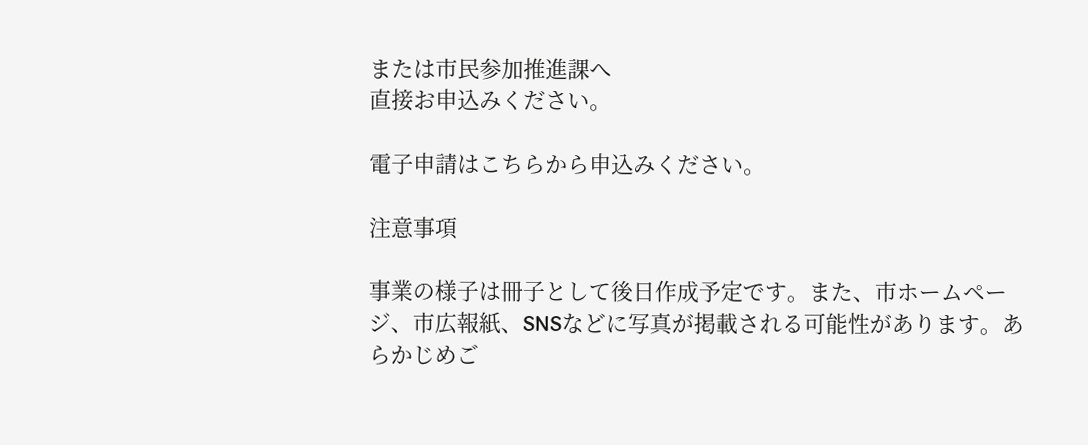または市民参加推進課へ
直接お申込みください。

電子申請はこちらから申込みください。

注意事項

事業の様子は冊子として後日作成予定です。また、市ホームページ、市広報紙、SNSなどに写真が掲載される可能性があります。あらかじめご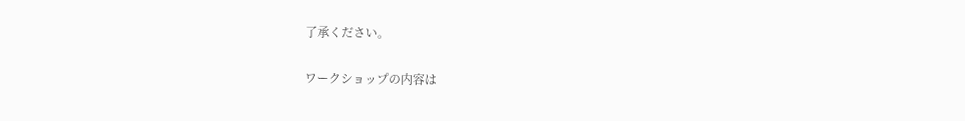了承ください。

ワークショップの内容は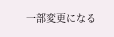一部変更になる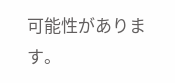可能性があります。